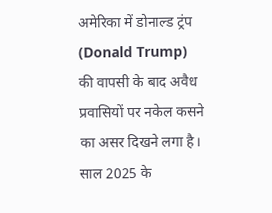अमेरिका में डोनाल्ड ट्रंप (Donald Trump) की वापसी के बाद अवैध प्रवासियों पर नकेल कसने का असर दिखने लगा है। साल 2025 के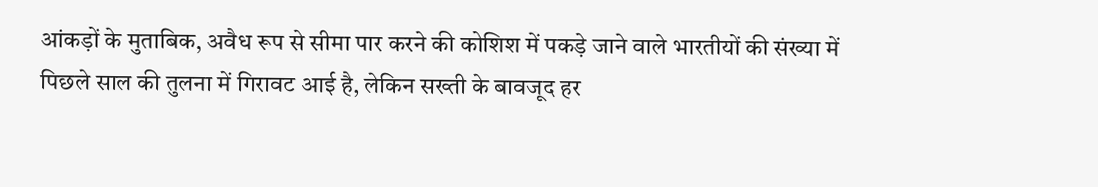आंकड़ों के मुताबिक, अवैध रूप से सीमा पार करने की कोशिश में पकड़े जाने वाले भारतीयों की संख्या में पिछले साल की तुलना में गिरावट आई है, लेकिन सख्ती के बावजूद हर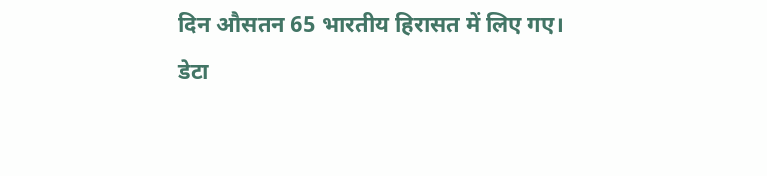दिन औसतन 65 भारतीय हिरासत में लिए गए।
डेटा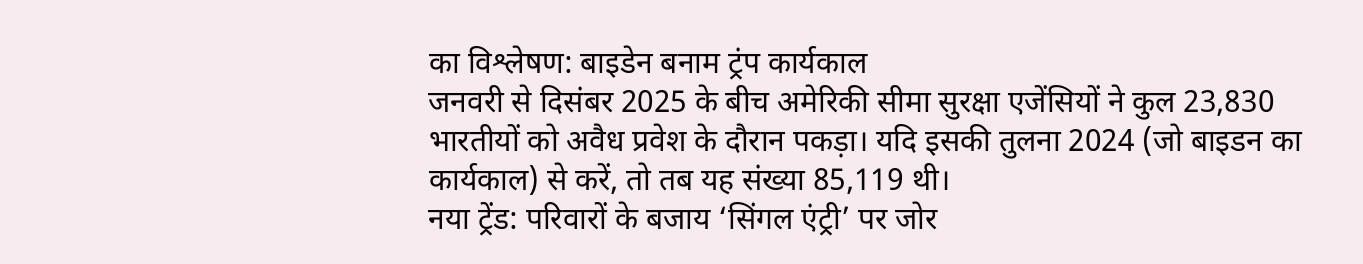का विश्लेषण: बाइडेन बनाम ट्रंप कार्यकाल
जनवरी से दिसंबर 2025 के बीच अमेरिकी सीमा सुरक्षा एजेंसियों ने कुल 23,830 भारतीयों को अवैध प्रवेश के दौरान पकड़ा। यदि इसकी तुलना 2024 (जो बाइडन का कार्यकाल) से करें, तो तब यह संख्या 85,119 थी।
नया ट्रेंड: परिवारों के बजाय ‘सिंगल एंट्री’ पर जोर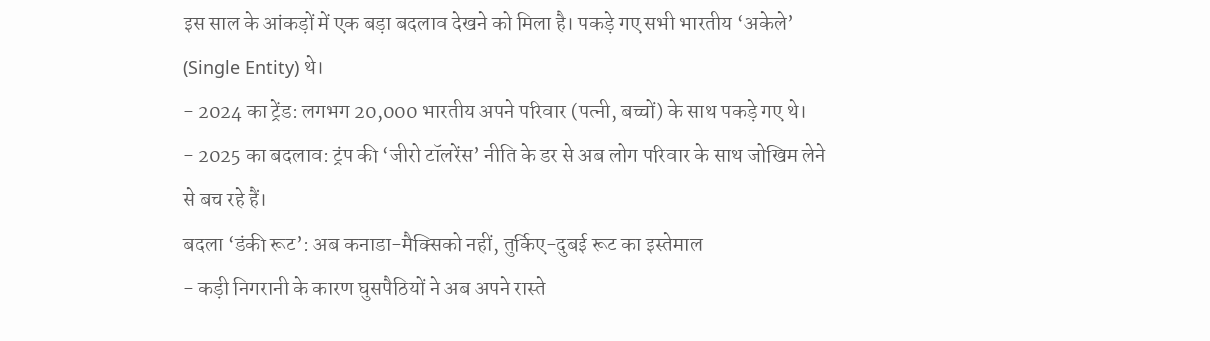इस साल के आंकड़ों में एक बड़ा बदलाव देखने को मिला है। पकड़े गए सभी भारतीय ‘अकेले’ (Single Entity) थे।
- 2024 का ट्रेंड: लगभग 20,000 भारतीय अपने परिवार (पत्नी, बच्चों) के साथ पकड़े गए थे।
- 2025 का बदलाव: ट्रंप की ‘जीरो टॉलरेंस’ नीति के डर से अब लोग परिवार के साथ जोखिम लेने से बच रहे हैं।
बदला ‘डंकी रूट’: अब कनाडा-मैक्सिको नहीं, तुर्किए-दुबई रूट का इस्तेमाल
- कड़ी निगरानी के कारण घुसपैठियों ने अब अपने रास्ते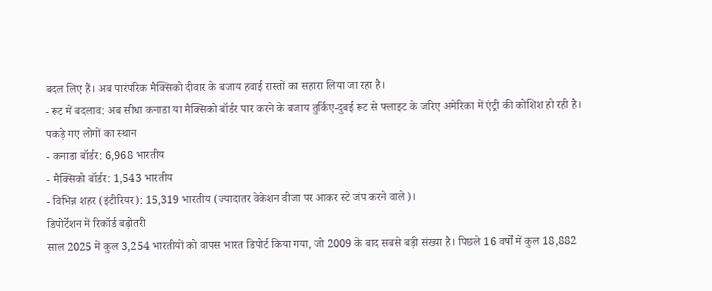बदल लिए हैं। अब पारंपरिक मैक्सिको दीवार के बजाय हवाई रास्तों का सहारा लिया जा रहा है।
- रूट में बदलाव: अब सीधा कनाडा या मैक्सिको बॉर्डर पार करने के बजाय तुर्किए-दुबई रूट से फ्लाइट के जरिए अमेरिका में एंट्री की कोशिश हो रही है।
पकड़े गए लोगों का स्थान
- कनाडा बॉर्डर: 6,968 भारतीय
- मैक्सिको बॉर्डर: 1,543 भारतीय
- विभिन्न शहर (इंटीरियर): 15,319 भारतीय (ज्यादातर वेकेशन वीजा पर आकर स्टे जंप करने वाले)।
डिपोर्टेशन में रिकॉर्ड बढ़ोतरी
साल 2025 में कुल 3,254 भारतीयों को वापस भारत डिपोर्ट किया गया, जो 2009 के बाद सबसे बड़ी संख्या है। पिछले 16 वर्षों में कुल 18,882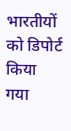भारतीयों को डिपोर्ट किया गया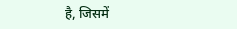है, जिसमें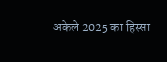अकेले 2025 का हिस्सा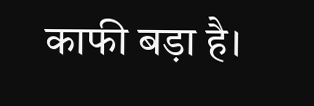काफी बड़ा है।